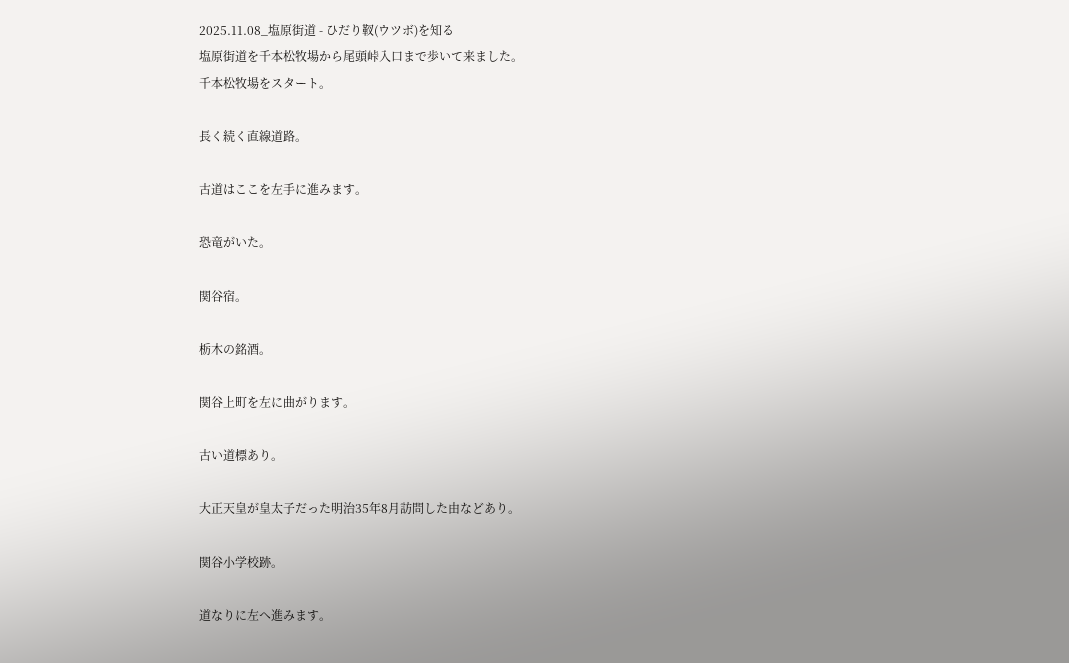2025.11.08_塩原街道 - ひだり靫(ウツボ)を知る
塩原街道を千本松牧場から尾頭峠入口まで歩いて来ました。
千本松牧場をスタート。

長く続く直線道路。

古道はここを左手に進みます。

恐竜がいた。

関谷宿。

栃木の銘酒。

関谷上町を左に曲がります。

古い道標あり。

大正天皇が皇太子だった明治35年8月訪問した由などあり。

関谷小学校跡。

道なりに左へ進みます。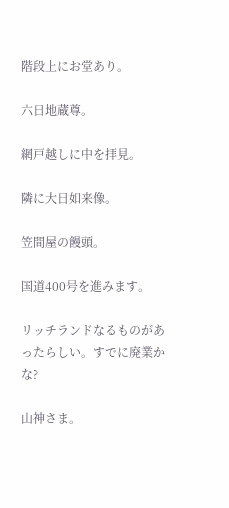階段上にお堂あり。

六日地蔵尊。

網戸越しに中を拝見。

隣に大日如来像。

笠間屋の饅頭。

国道400号を進みます。

リッチランドなるものがあったらしい。すでに廃業かな?

山神さま。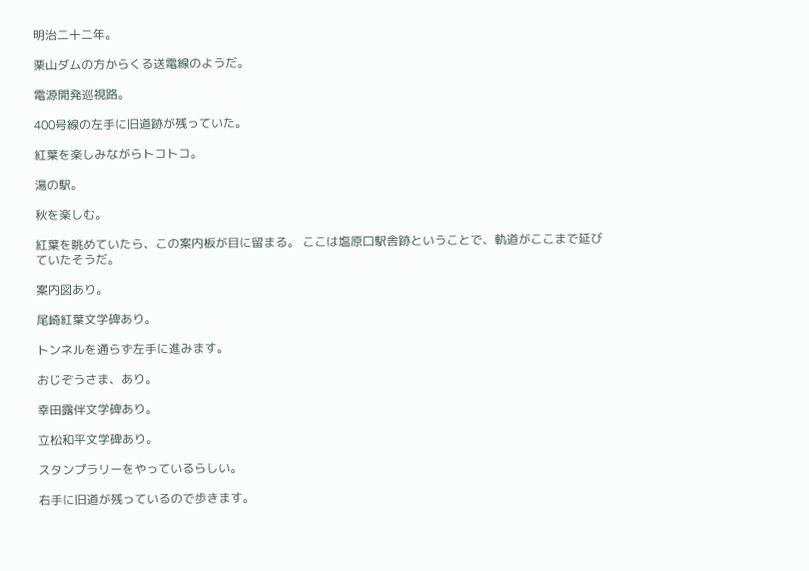明治二十二年。

栗山ダムの方からくる送電線のようだ。

電源開発巡視路。

400号線の左手に旧道跡が残っていた。

紅葉を楽しみながらトコトコ。

湯の駅。

秋を楽しむ。

紅葉を眺めていたら、この案内板が目に留まる。 ここは塩原口駅舎跡ということで、軌道がここまで延びていたそうだ。

案内図あり。

尾崎紅葉文学碑あり。

トンネルを通らず左手に進みます。

おじぞうさま、あり。

幸田露伴文学碑あり。

立松和平文学碑あり。

スタンプラリーをやっているらしい。

右手に旧道が残っているので歩きます。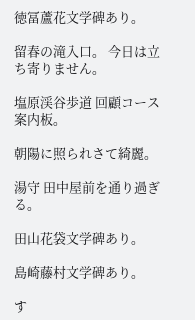徳冨蘆花文学碑あり。

留春の滝入口。 今日は立ち寄りません。

塩原渓谷歩道 回顧コース案内板。

朝陽に照られさて綺麗。

湯守 田中屋前を通り過ぎる。

田山花袋文学碑あり。

島崎藤村文学碑あり。

す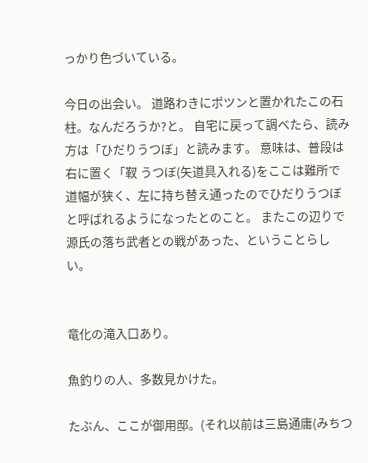っかり色づいている。

今日の出会い。 道路わきにポツンと置かれたこの石柱。なんだろうか?と。 自宅に戻って調べたら、読み方は「ひだりうつぼ」と読みます。 意味は、普段は右に置く「靫 うつぼ(矢道具入れる)をここは難所で道幅が狭く、左に持ち替え通ったのでひだりうつぼと呼ばれるようになったとのこと。 またこの辺りで源氏の落ち武者との戦があった、ということらしい。


竜化の滝入口あり。

魚釣りの人、多数見かけた。

たぶん、ここが御用邸。(それ以前は三島通庸(みちつ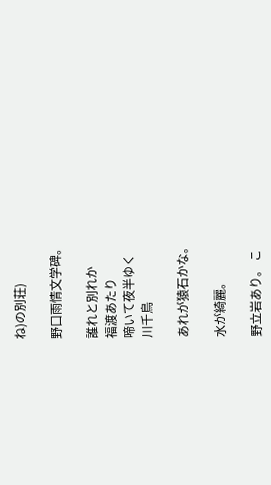ね)の別荘)

野口雨情文学碑。

誰れと別れか
福渡あたり
啼いて夜半ゆく
川千鳥

あれが猿石かな。

水が綺麗。

野立岩あり。 こ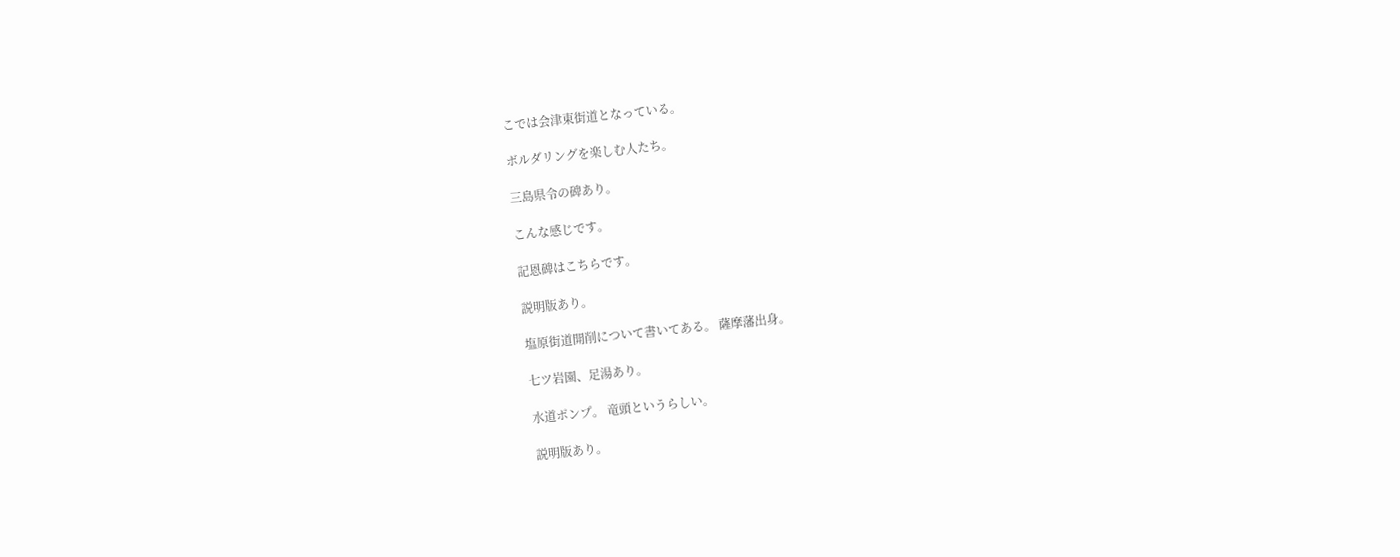こでは会津東街道となっている。

ボルダリングを楽しむ人たち。

三島県令の碑あり。

こんな感じです。

記恩碑はこちらです。

説明版あり。

塩原街道開削について書いてある。 薩摩藩出身。

七ツ岩園、足湯あり。

水道ポンプ。 竜頭というらしい。

説明版あり。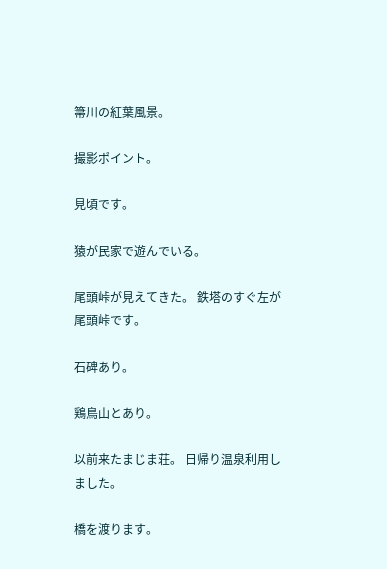箒川の紅葉風景。

撮影ポイント。

見頃です。

猿が民家で遊んでいる。

尾頭峠が見えてきた。 鉄塔のすぐ左が尾頭峠です。

石碑あり。

鶏鳥山とあり。

以前来たまじま荘。 日帰り温泉利用しました。

橋を渡ります。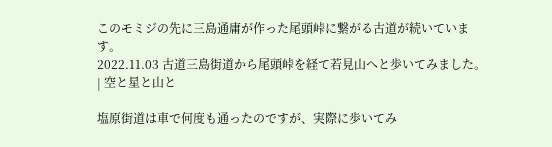このモミジの先に三島通庸が作った尾頭峠に繋がる古道が続いています。
2022.11.03 古道三島街道から尾頭峠を経て若見山へと歩いてみました。 | 空と星と山と

塩原街道は車で何度も通ったのですが、実際に歩いてみ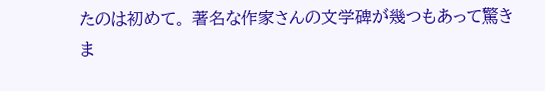たのは初めて。 著名な作家さんの文学碑が幾つもあって驚きま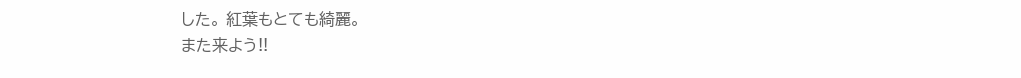した。 紅葉もとても綺麗。
また来よう!!